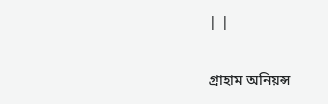| |

গ্রাহাম অনিয়ন্স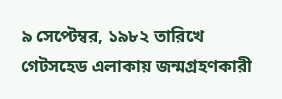৯ সেপ্টেম্বর, ১৯৮২ তারিখে গেটসহেড এলাকায় জন্মগ্রহণকারী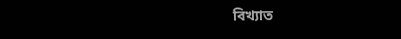বিখ্যাত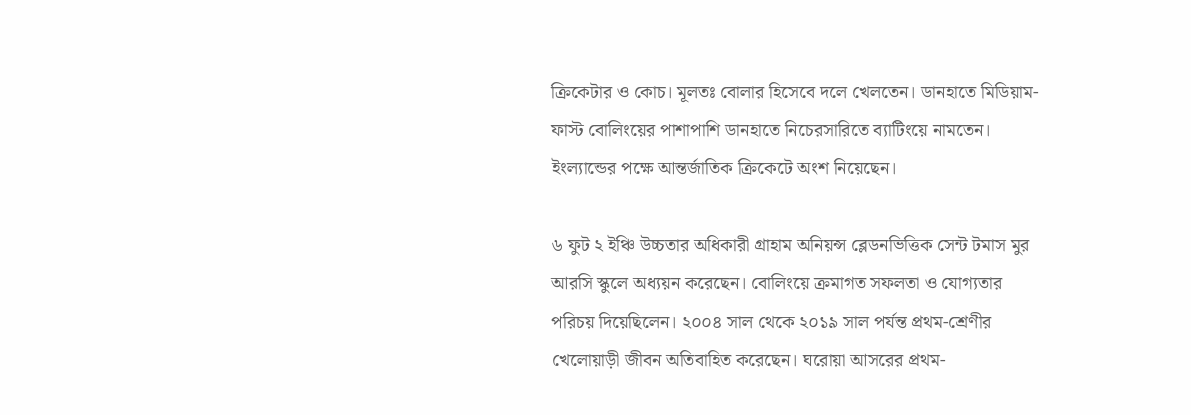ক্রিকেটার ও কোচ। মূলতঃ বোলার হিসেবে দলে খেলতেন। ডানহাতে মিডিয়াম-ফাস্ট বোলিংয়ের পাশাপাশি ডানহাতে নিচেরসারিতে ব্যাটিংয়ে নামতেন। ইংল্যান্ডের পক্ষে আন্তর্জাতিক ক্রিকেটে অংশ নিয়েছেন।

৬ ফুট ২ ইঞ্চি উচ্চতার অধিকারী গ্রাহাম অনিয়ন্স ব্লেডনভিত্তিক সেন্ট টমাস মুর আরসি স্কুলে অধ্যয়ন করেছেন। বোলিংয়ে ক্রমাগত সফলতা ও যোগ্যতার পরিচয় দিয়েছিলেন। ২০০৪ সাল থেকে ২০১৯ সাল পর্যন্ত প্রথম-শ্রেণীর খেলোয়াড়ী জীবন অতিবাহিত করেছেন। ঘরোয়া আসরের প্রথম-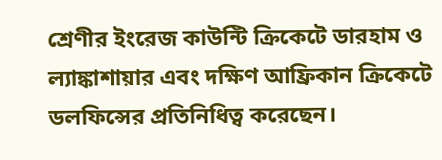শ্রেণীর ইংরেজ কাউন্টি ক্রিকেটে ডারহাম ও ল্যাঙ্কাশায়ার এবং দক্ষিণ আফ্রিকান ক্রিকেটে ডলফিন্সের প্রতিনিধিত্ব করেছেন।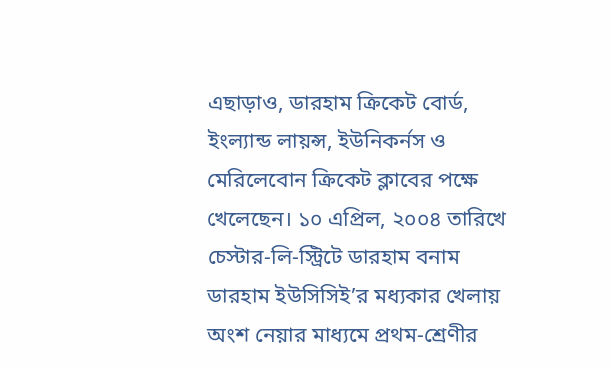এছাড়াও, ডারহাম ক্রিকেট বোর্ড, ইংল্যান্ড লায়ন্স, ইউনিকর্নস ও মেরিলেবোন ক্রিকেট ক্লাবের পক্ষে খেলেছেন। ১০ এপ্রিল, ২০০৪ তারিখে চেস্টার-লি-স্ট্রিটে ডারহাম বনাম ডারহাম ইউসিসিই’র মধ্যকার খেলায় অংশ নেয়ার মাধ্যমে প্রথম-শ্রেণীর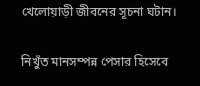খেলোয়াড়ী জীবনের সূচনা ঘটান।

নিখুঁত মানসম্পন্ন পেসার হিসেবে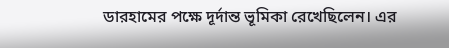ডারহামের পক্ষে দূর্দান্ত ভূমিকা রেখেছিলেন। এর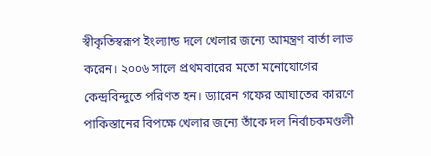স্বীকৃতিস্বরূপ ইংল্যান্ড দলে খেলার জন্যে আমন্ত্রণ বার্তা লাভ করেন। ২০০৬ সালে প্রথমবারের মতো মনোযোগের কেন্দ্রবিন্দুতে পরিণত হন। ড্যারেন গফের আঘাতের কারণে পাকিস্তানের বিপক্ষে খেলার জন্যে তাঁকে দল নির্বাচকমণ্ডলী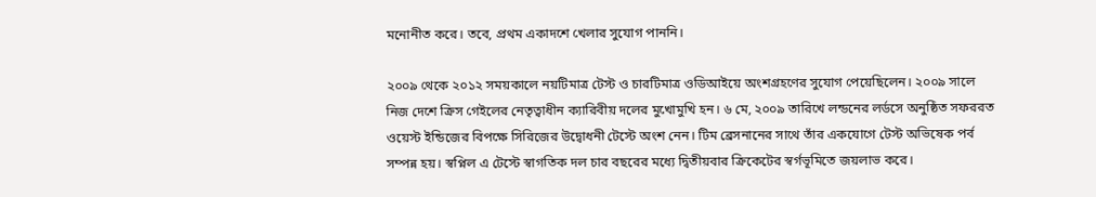মনোনীত করে। তবে, প্রথম একাদশে খেলার সুযোগ পাননি।

২০০৯ থেকে ২০১২ সময়কালে নয়টিমাত্র টেস্ট ও চারটিমাত্র ওডিআইয়ে অংশগ্রহণের সুযোগ পেয়েছিলেন। ২০০৯ সালে নিজ দেশে ক্রিস গেইলের নেতৃত্বাধীন ক্যারিবীয় দলের মুখোমুখি হন। ৬ মে, ২০০৯ তারিখে লন্ডনের লর্ডসে অনুষ্ঠিত সফররত ওয়েস্ট ইন্ডিজের বিপক্ষে সিরিজের উদ্বোধনী টেস্টে অংশ নেন। টিম ব্রেসনানের সাথে তাঁর একযোগে টেস্ট অভিষেক পর্ব সম্পন্ন হয়। স্বপ্নিল এ টেস্টে স্বাগতিক দল চার বছরের মধ্যে দ্বিতীয়বার ক্রিকেটের স্বর্গভূমিতে জয়লাভ করে।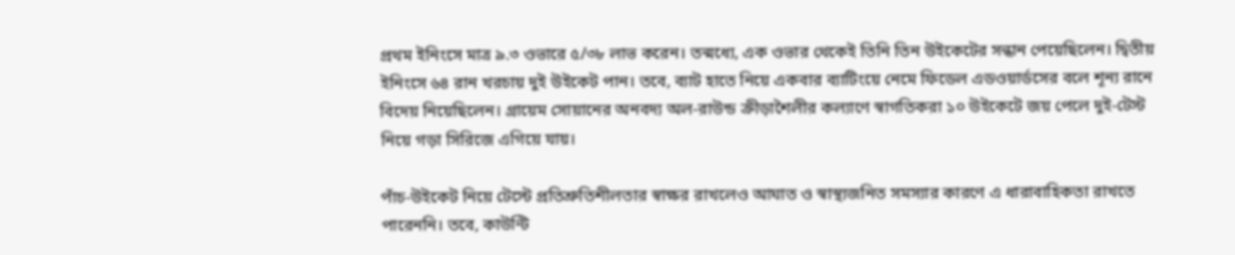প্রথম ইনিংসে মাত্র ৯.৩ ওভারে ৫/৩৮ লাভ করেন। তন্মধ্যে, এক ওভার থেকেই তিনি তিন উইকেটের সন্ধান পেয়েছিলেন। দ্বিতীয় ইনিংসে ৬৪ রান খরচায় দুই উইকেট পান। তবে, ব্যাট হাতে নিয়ে একবার ব্যাটিংয়ে নেমে ফিডেল এডওয়ার্ডসের বলে শূন্য রানে বিদেয় নিয়েছিলেন। গ্রায়েম সোয়ানের অনবদ্য অল-রাউন্ড ক্রীড়াশৈলীর কল্যাণে স্বাগতিকরা ১০ উইকেটে জয় পেলে দুই-টেস্ট নিয়ে গড়া সিরিজে এগিয়ে যায়।

পাঁচ-উইকেট নিয়ে টেস্টে প্রতিশ্রুতিশীলতার স্বাক্ষর রাখলেও আঘাত ও স্বাস্থ্যজনিত সমস্যার কারণে এ ধারাবাহিকতা রাখতে পারেননি। তবে, কাউন্টি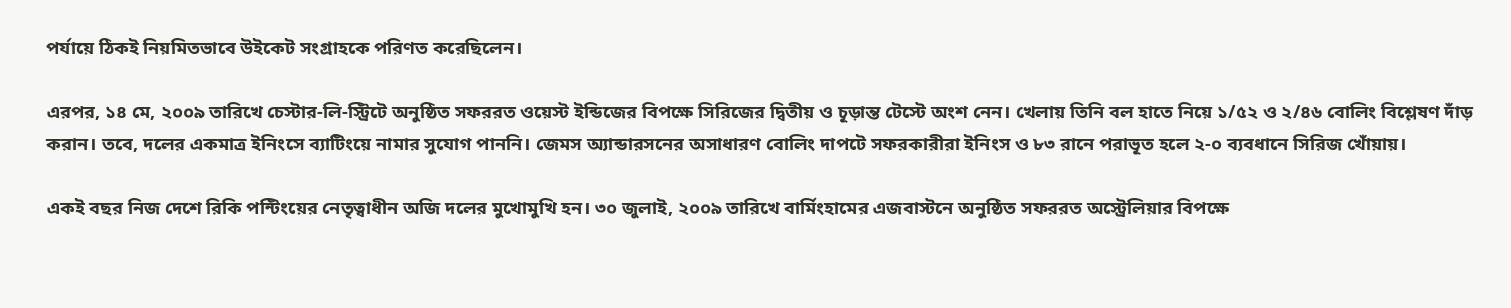পর্যায়ে ঠিকই নিয়মিতভাবে উইকেট সংগ্রাহকে পরিণত করেছিলেন।

এরপর, ১৪ মে, ২০০৯ তারিখে চেস্টার-লি-স্ট্রিটে অনুষ্ঠিত সফররত ওয়েস্ট ইন্ডিজের বিপক্ষে সিরিজের দ্বিতীয় ও চূড়ান্ত টেস্টে অংশ নেন। খেলায় তিনি বল হাতে নিয়ে ১/৫২ ও ২/৪৬ বোলিং বিশ্লেষণ দাঁড় করান। তবে, দলের একমাত্র ইনিংসে ব্যাটিংয়ে নামার সুযোগ পাননি। জেমস অ্যান্ডারসনের অসাধারণ বোলিং দাপটে সফরকারীরা ইনিংস ও ৮৩ রানে পরাভূত হলে ২-০ ব্যবধানে সিরিজ খোঁয়ায়।

একই বছর নিজ দেশে রিকি পন্টিংয়ের নেতৃত্বাধীন অজি দলের মুখোমুখি হন। ৩০ জুলাই, ২০০৯ তারিখে বার্মিংহামের এজবাস্টনে অনুষ্ঠিত সফররত অস্ট্রেলিয়ার বিপক্ষে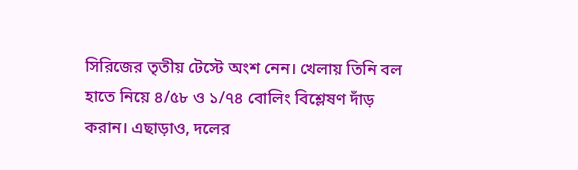সিরিজের তৃতীয় টেস্টে অংশ নেন। খেলায় তিনি বল হাতে নিয়ে ৪/৫৮ ও ১/৭৪ বোলিং বিশ্লেষণ দাঁড় করান। এছাড়াও, দলের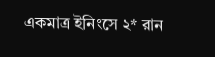একমাত্র ইনিংসে ২* রান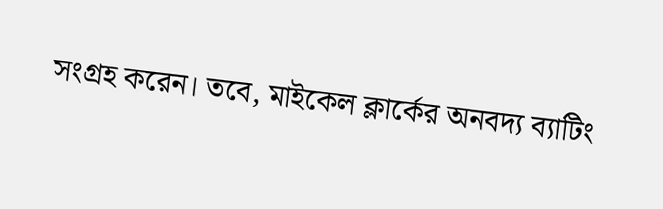সংগ্রহ করেন। তবে, মাইকেল ক্লার্কের অনবদ্য ব্যাটিং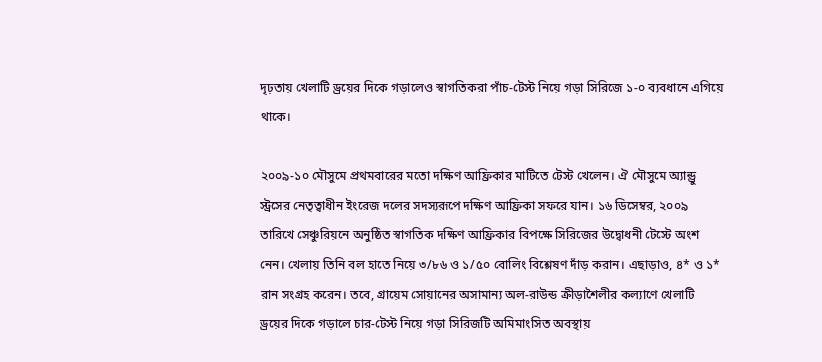দৃঢ়তায় খেলাটি ড্রয়ের দিকে গড়ালেও স্বাগতিকরা পাঁচ-টেস্ট নিয়ে গড়া সিরিজে ১-০ ব্যবধানে এগিয়ে থাকে।

২০০৯-১০ মৌসুমে প্রথমবারের মতো দক্ষিণ আফ্রিকার মাটিতে টেস্ট খেলেন। ঐ মৌসুমে অ্যান্ড্রু স্ট্রসের নেতৃত্বাধীন ইংরেজ দলের সদস্যরূপে দক্ষিণ আফ্রিকা সফরে যান। ১৬ ডিসেম্বর, ২০০৯ তারিখে সেঞ্চুরিয়নে অনুষ্ঠিত স্বাগতিক দক্ষিণ আফ্রিকার বিপক্ষে সিরিজের উদ্বোধনী টেস্টে অংশ নেন। খেলায় তিনি বল হাতে নিয়ে ৩/৮৬ ও ১/৫০ বোলিং বিশ্লেষণ দাঁড় করান। এছাড়াও, ৪* ও ১* রান সংগ্রহ করেন। তবে, গ্রায়েম সোয়ানের অসামান্য অল-রাউন্ড ক্রীড়াশৈলীর কল্যাণে খেলাটি ড্রয়ের দিকে গড়ালে চার-টেস্ট নিয়ে গড়া সিরিজটি অমিমাংসিত অবস্থায়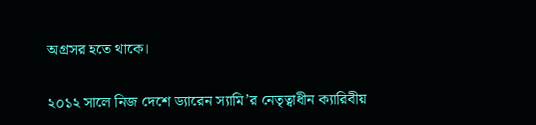অগ্রসর হতে থাকে।

২০১২ সালে নিজ দেশে ড্যারেন স্যামি’র নেতৃত্বাধীন ক্যারিবীয়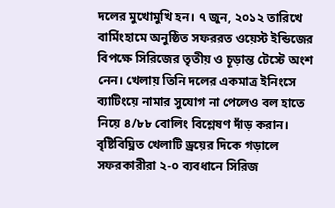দলের মুখোমুখি হন। ৭ জুন, ২০১২ তারিখে বার্মিংহামে অনুষ্ঠিত সফররত ওয়েস্ট ইন্ডিজের বিপক্ষে সিরিজের তৃতীয় ও চূড়ান্ত টেস্টে অংশ নেন। খেলায় তিনি দলের একমাত্র ইনিংসে ব্যাটিংয়ে নামার সুযোগ না পেলেও বল হাতে নিয়ে ৪/৮৮ বোলিং বিশ্লেষণ দাঁড় করান। বৃষ্টিবিঘ্নিত খেলাটি ড্রয়ের দিকে গড়ালে সফরকারীরা ২-০ ব্যবধানে সিরিজ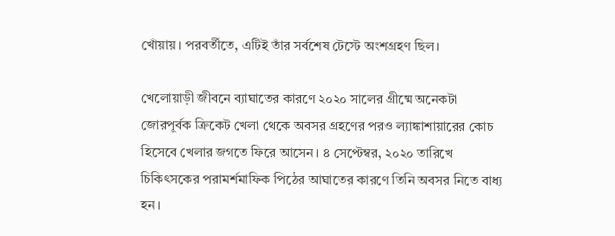খোঁয়ায়। পরবর্তীতে, এটিই তাঁর সর্বশেষ টেস্টে অংশগ্রহণ ছিল।

খেলোয়াড়ী জীবনে ব্যাঘাতের কারণে ২০২০ সালের গ্রীষ্মে অনেকটা জোরপূর্বক ক্রিকেট খেলা থেকে অবসর গ্রহণের পরও ল্যাঙ্কাশায়ারের কোচ হিসেবে খেলার জগতে ফিরে আসেন। ৪ সেপ্টেম্বর, ২০২০ তারিখে চিকিৎসকের পরামর্শমাফিক পিঠের আঘাতের কারণে তিনি অবসর নিতে বাধ্য হন।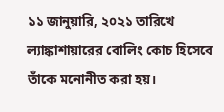১১ জানুয়ারি, ২০২১ তারিখে ল্যাঙ্কাশায়ারের বোলিং কোচ হিসেবে তাঁকে মনোনীত করা হয়।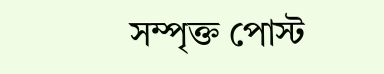সম্পৃক্ত পোস্ট